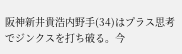阪神新井貴浩内野手(34)はプラス思考でジンクスを打ち破る。今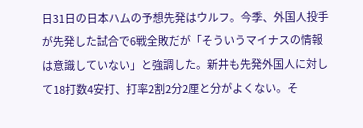日31日の日本ハムの予想先発はウルフ。今季、外国人投手が先発した試合で6戦全敗だが「そういうマイナスの情報は意識していない」と強調した。新井も先発外国人に対して18打数4安打、打率2割2分2厘と分がよくない。そ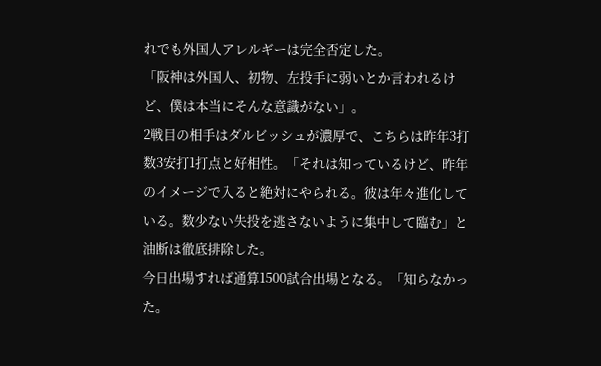れでも外国人アレルギーは完全否定した。
「阪神は外国人、初物、左投手に弱いとか言われるけど、僕は本当にそんな意識がない」。
2戦目の相手はダルビッシュが濃厚で、こちらは昨年3打数3安打1打点と好相性。「それは知っているけど、昨年のイメージで入ると絶対にやられる。彼は年々進化している。数少ない失投を逃さないように集中して臨む」と油断は徹底排除した。
今日出場すれば通算1500試合出場となる。「知らなかった。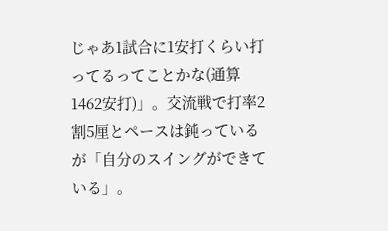じゃあ1試合に1安打くらい打ってるってことかな(通算1462安打)」。交流戦で打率2割5厘とペースは鈍っているが「自分のスイングができている」。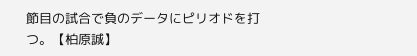節目の試合で負のデータにピリオドを打つ。【柏原誠】